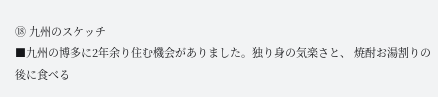⑱ 九州のスケッチ
■九州の博多に2年余り住む機会がありました。独り身の気楽さと、 焼酎お湯割りの後に食べる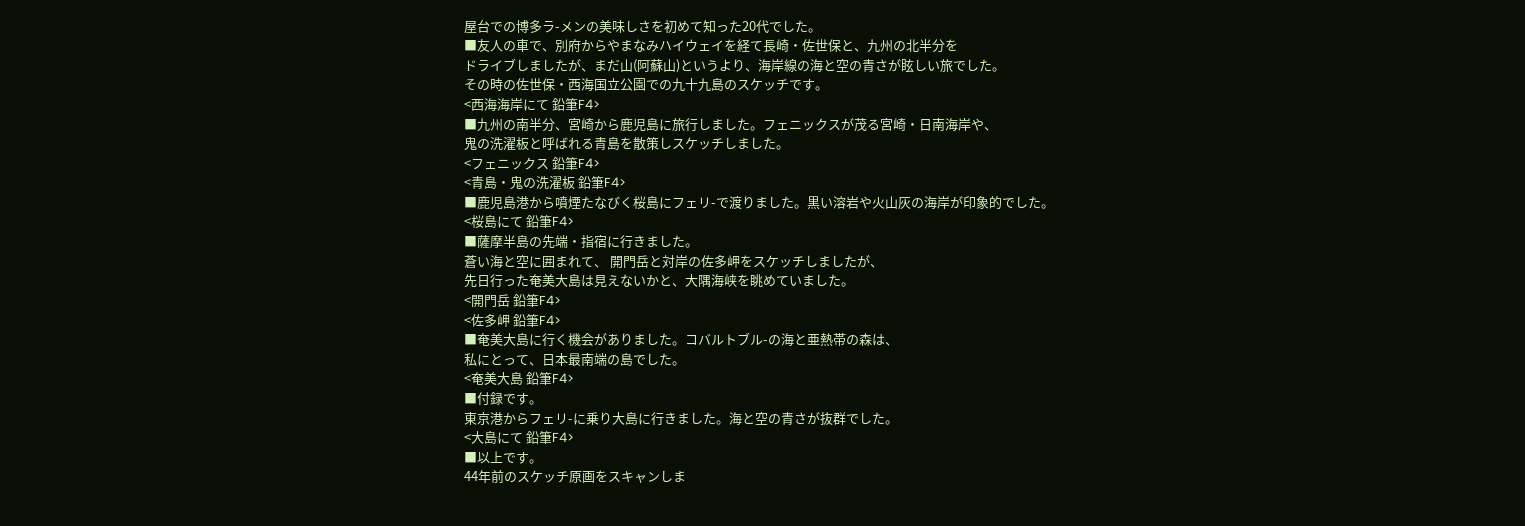屋台での博多ラ-メンの美味しさを初めて知った20代でした。
■友人の車で、別府からやまなみハイウェイを経て長崎・佐世保と、九州の北半分を
ドライブしましたが、まだ山(阿蘇山)というより、海岸線の海と空の青さが眩しい旅でした。
その時の佐世保・西海国立公園での九十九島のスケッチです。
<西海海岸にて 鉛筆F4>
■九州の南半分、宮崎から鹿児島に旅行しました。フェニックスが茂る宮崎・日南海岸や、
鬼の洗濯板と呼ばれる青島を散策しスケッチしました。
<フェニックス 鉛筆F4>
<青島・鬼の洗濯板 鉛筆F4>
■鹿児島港から噴煙たなびく桜島にフェリ-で渡りました。黒い溶岩や火山灰の海岸が印象的でした。
<桜島にて 鉛筆F4>
■薩摩半島の先端・指宿に行きました。
蒼い海と空に囲まれて、 開門岳と対岸の佐多岬をスケッチしましたが、
先日行った奄美大島は見えないかと、大隅海峡を眺めていました。
<開門岳 鉛筆F4>
<佐多岬 鉛筆F4>
■奄美大島に行く機会がありました。コバルトブル-の海と亜熱帯の森は、
私にとって、日本最南端の島でした。
<奄美大島 鉛筆F4>
■付録です。
東京港からフェリ-に乗り大島に行きました。海と空の青さが抜群でした。
<大島にて 鉛筆F4>
■以上です。
44年前のスケッチ原画をスキャンしま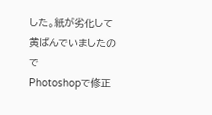した。紙が劣化して黄ばんでいましたので
Photoshopで修正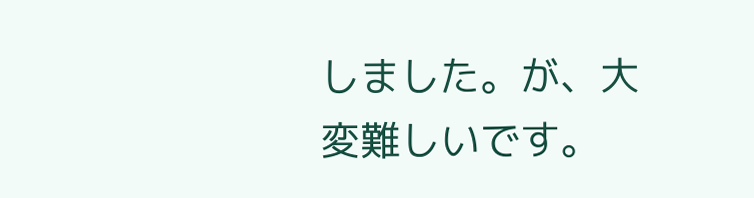しました。が、大変難しいです。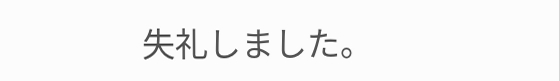失礼しました。